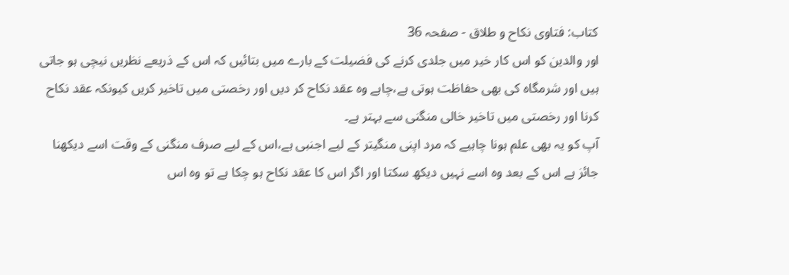کتاب: فتاوی نکاح و طلاق - صفحہ 36
اور والدین کو اس کار خیر میں جلدی کرنے کی فضیلت کے بارے میں بتائیں کہ اس کے ذریعے نظریں نیچی ہو جاتی ہیں اور شرمگاہ کی بھی حفاظت ہوتی ہے،چاہے وہ عقد نکاح کر دیں اور رخصتی میں تاخیر کریں کیونکہ عقد نکاح کرنا اور رخصتی میں تاخیر خالی منگنی سے بہتر ہے۔
آپ کو یہ بھی علم ہونا چاہیے کہ مرد اپنی منگیتر کے لیے اجنبی ہے،اس کے لیے صرف منگنی کے وقت اسے دیکھنا جائز ہے اس کے بعد وہ اسے نہیں دیکھ سکتا اور اگر اس کا عقد نکاح ہو چکا ہے تو وہ اس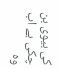کی بیوی بن چکی ہے اب وہ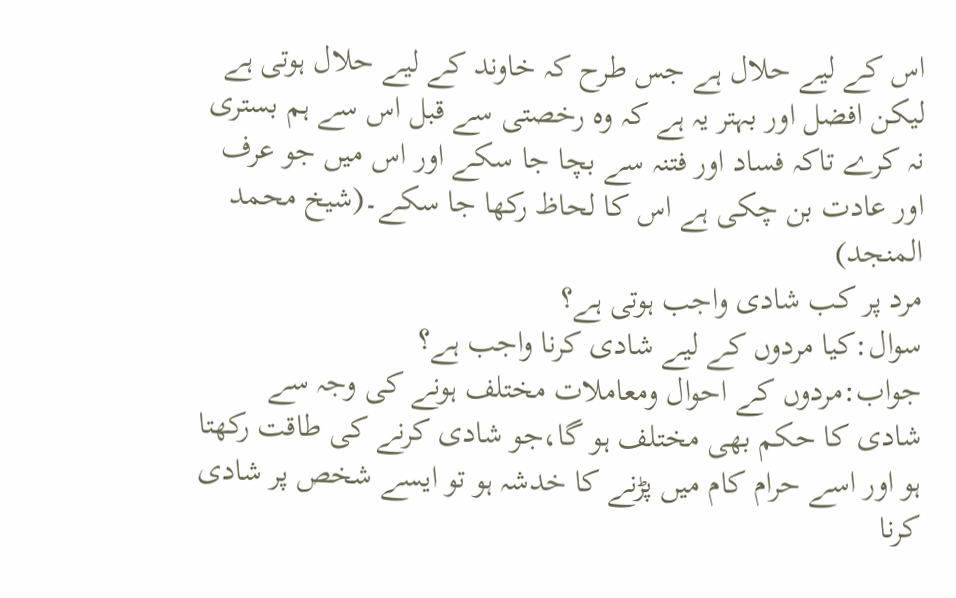اس کے لیے حلال ہے جس طرح کہ خاوند کے لیے حلال ہوتی ہے لیکن افضل اور بہتر یہ ہے کہ وہ رخصتی سے قبل اس سے ہم بستری نہ کرے تاکہ فساد اور فتنہ سے بچا جا سکے اور اس میں جو عرف اور عادت بن چکی ہے اس کا لحاظ رکھا جا سکے۔(شیخ محمد المنجد)
مرد پر کب شادی واجب ہوتی ہے؟
سوال:کیا مردوں کے لیے شادی کرنا واجب ہے؟
جواب:مردوں کے احوال ومعاملات مختلف ہونے کی وجہ سے شادی کا حکم بھی مختلف ہو گا،جو شادی کرنے کی طاقت رکھتا ہو اور اسے حرام کام میں پڑنے کا خدشہ ہو تو ایسے شخص پر شادی کرنا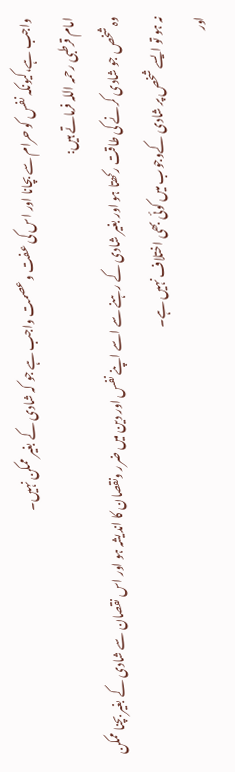واجب ہے،کیونکہ نفس کو حرام سے بچانا اور اس کی عفت وعصمت واجب ہے جو کہ شادی کے بغیر ممکن نہیں۔
امام قرطبی رحمہ اللہ فرماتے ہیں:
وہ شخص جو شادی کرنے کی طاقت رکھتا ہو اور بغیر شادی کے رہنے سے اسے اپنے نفس اور دین میں ضرر ونقصان کا اندیشہ ہو اور اس نقصان سے شادی کے بغیر بچنا ممکن نہ ہو تو ایسے شخص پر شادی کےوجوب میں کوئی بھی اختلاف نہیں ہے۔
اور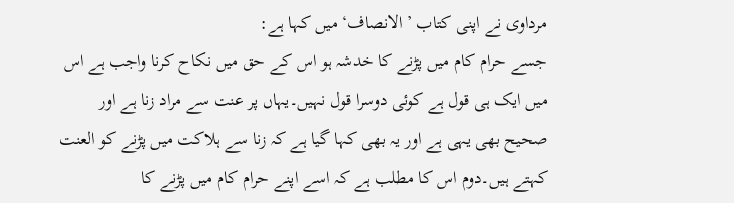مرداوی نے اپنی کتاب ’الانصاف‘ میں کہا ہے:
جسے حرام کام میں پڑنے کا خدشہ ہو اس کے حق میں نکاح کرنا واجب ہے اس میں ایک ہی قول ہے کوئی دوسرا قول نہیں۔یہاں پر عنت سے مراد زنا ہے اور صحیح بھی یہی ہے اور یہ بھی کہا گیا ہے کہ زنا سے ہلاکت میں پڑنے کو العنت کہتے ہیں۔دوم اس کا مطلب ہے کہ اسے اپنے حرام کام میں پڑنے کا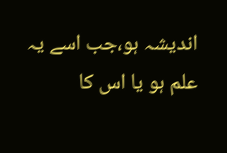اندیشہ ہو،جب اسے یہ علم ہو یا اس کا